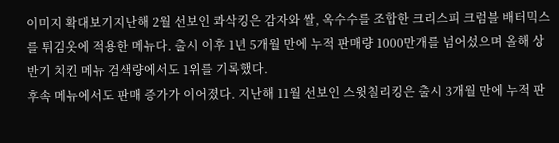이미지 확대보기지난해 2월 선보인 콰삭킹은 감자와 쌀, 옥수수를 조합한 크리스피 크럼블 배터믹스를 튀김옷에 적용한 메뉴다. 출시 이후 1년 5개월 만에 누적 판매량 1000만개를 넘어섰으며 올해 상반기 치킨 메뉴 검색량에서도 1위를 기록했다.
후속 메뉴에서도 판매 증가가 이어졌다. 지난해 11월 선보인 스윗칠리킹은 출시 3개월 만에 누적 판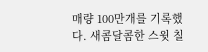매량 100만개를 기록했다. 새콤달콤한 스윗 칠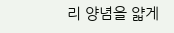리 양념을 얇게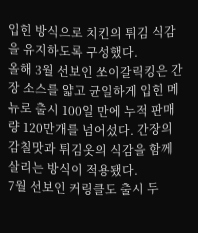입힌 방식으로 치킨의 튀김 식감을 유지하도록 구성했다.
올해 3월 선보인 쏘이갈릭킹은 간장 소스를 얇고 균일하게 입힌 메뉴로 출시 100일 만에 누적 판매량 120만개를 넘어섰다. 간장의 감칠맛과 튀김옷의 식감을 함께 살리는 방식이 적용됐다.
7월 선보인 커링클도 출시 두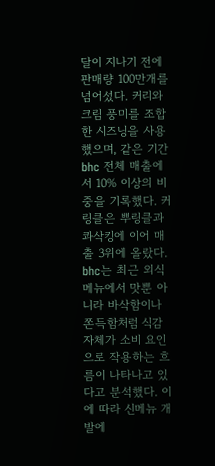달이 지나기 전에 판매량 100만개를 넘어섰다. 커리와 크림 풍미를 조합한 시즈닝을 사용했으며, 같은 기간 bhc 전체 매출에서 10% 이상의 비중을 기록했다. 커링클은 뿌링클과 콰삭킹에 이어 매출 3위에 올랐다.
bhc는 최근 외식 메뉴에서 맛뿐 아니라 바삭함이나 쫀득함처럼 식감 자체가 소비 요인으로 작용하는 흐름이 나타나고 있다고 분석했다. 이에 따라 신메뉴 개발에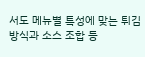서도 메뉴별 특성에 맞는 튀김 방식과 소스 조합 등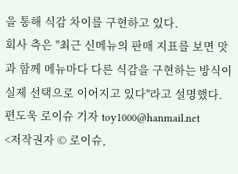을 통해 식감 차이를 구현하고 있다.
회사 측은 "최근 신메뉴의 판매 지표를 보면 맛과 함께 메뉴마다 다른 식감을 구현하는 방식이 실제 선택으로 이어지고 있다"라고 설명했다.
편도욱 로이슈 기자 toy1000@hanmail.net
<저작권자 © 로이슈,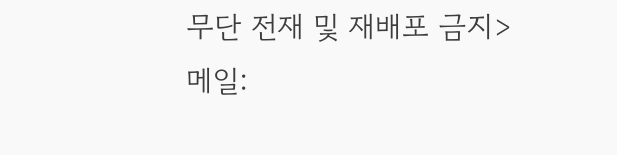무단 전재 및 재배포 금지>
메일: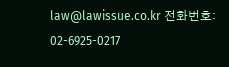law@lawissue.co.kr 전화번호: 02-6925-0217